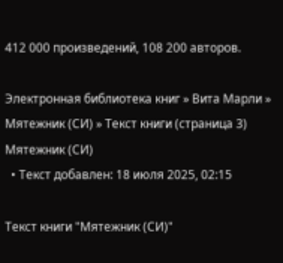412 000 произведений, 108 200 авторов.

Электронная библиотека книг » Вита Марли » Мятежник (СИ) » Текст книги (страница 3)
Мятежник (СИ)
  • Текст добавлен: 18 июля 2025, 02:15

Текст книги "Мятежник (СИ)"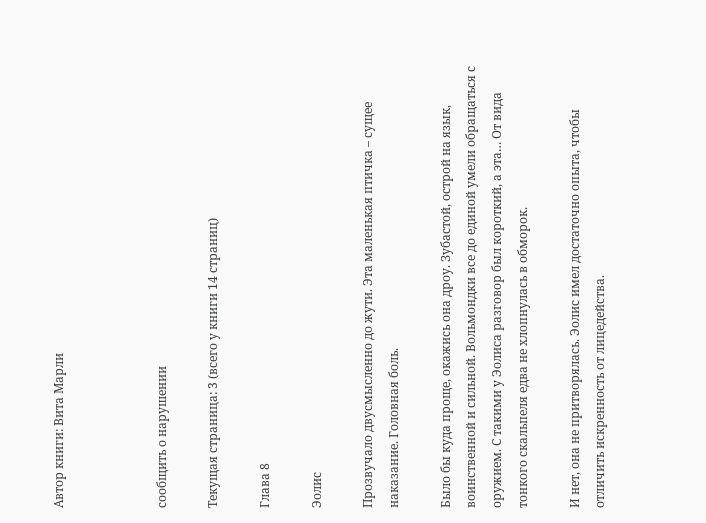Автор книги: Вита Марли



сообщить о нарушении

Текущая страница: 3 (всего у книги 14 страниц)

Глава 8

Эолис

Прозвучало двусмысленно до жути. Эта маленькая птичка – сущее наказание. Головная боль.

Было бы куда проще, окажись она дроу. Зубастой, острой на язык, воинственной и сильной. Вольмондки все до единой умели обращаться с оружием. С такими у Эолиса разговор был короткий, а эта… От вида тонкого скальпеля едва не хлопнулась в обморок.

И нет, она не притворялась. Эолис имел достаточно опыта, чтобы отличить искренность от лицедейства.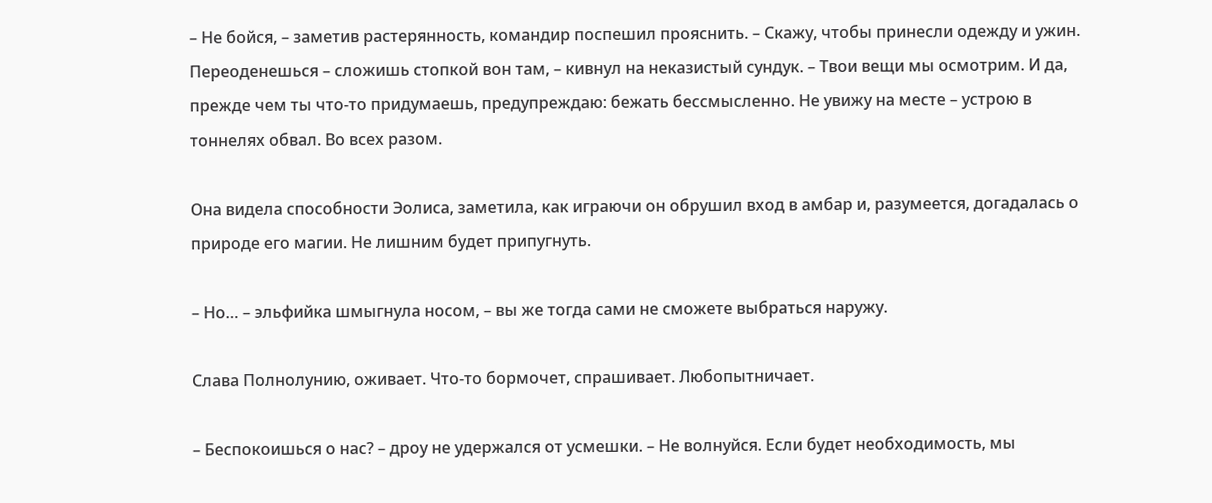– Не бойся, – заметив растерянность, командир поспешил прояснить. – Скажу, чтобы принесли одежду и ужин. Переоденешься – сложишь стопкой вон там, – кивнул на неказистый сундук. – Твои вещи мы осмотрим. И да, прежде чем ты что-то придумаешь, предупреждаю: бежать бессмысленно. Не увижу на месте – устрою в тоннелях обвал. Во всех разом.

Она видела способности Эолиса, заметила, как играючи он обрушил вход в амбар и, разумеется, догадалась о природе его магии. Не лишним будет припугнуть.

– Но… – эльфийка шмыгнула носом, – вы же тогда сами не сможете выбраться наружу.

Слава Полнолунию, оживает. Что-то бормочет, спрашивает. Любопытничает.

– Беспокоишься о нас? – дроу не удержался от усмешки. – Не волнуйся. Если будет необходимость, мы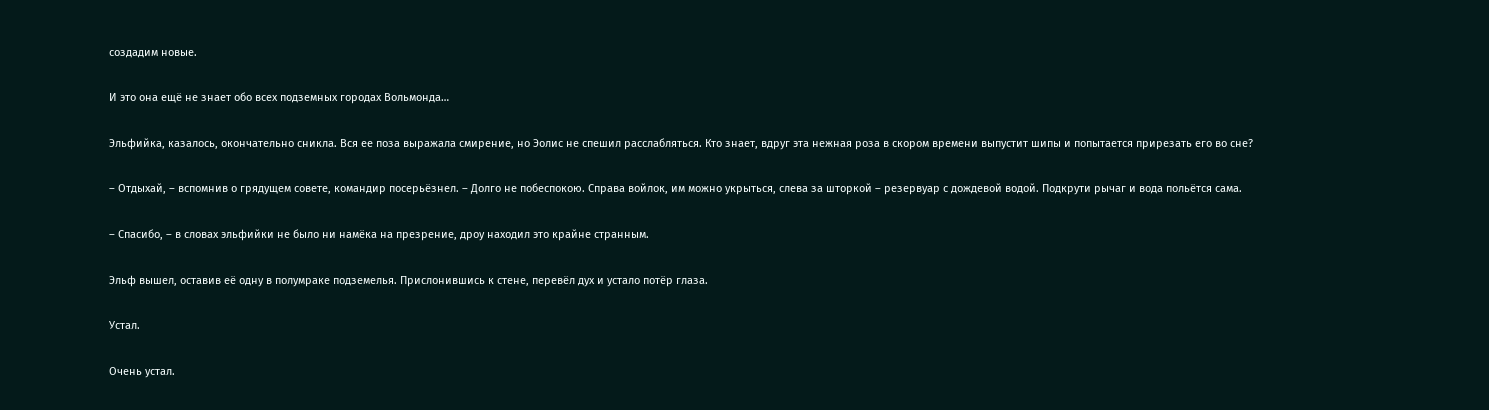создадим новые.

И это она ещё не знает обо всех подземных городах Вольмонда…

Эльфийка, казалось, окончательно сникла. Вся ее поза выражала смирение, но Эолис не спешил расслабляться. Кто знает, вдруг эта нежная роза в скором времени выпустит шипы и попытается прирезать его во сне?

– Отдыхай, – вспомнив о грядущем совете, командир посерьёзнел. – Долго не побеспокою. Справа войлок, им можно укрыться, слева за шторкой – резервуар с дождевой водой. Подкрути рычаг и вода польётся сама.

– Спасибо, – в словах эльфийки не было ни намёка на презрение, дроу находил это крайне странным.

Эльф вышел, оставив её одну в полумраке подземелья. Прислонившись к стене, перевёл дух и устало потёр глаза.

Устал.

Очень устал.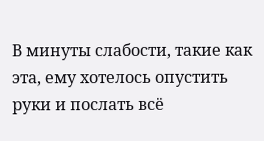В минуты слабости, такие как эта, ему хотелось опустить руки и послать всё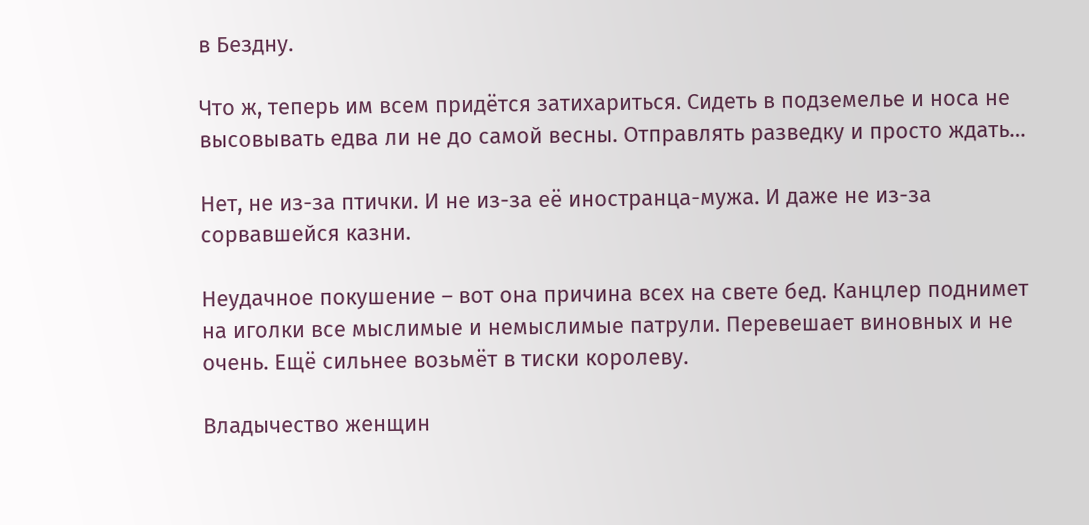в Бездну.

Что ж, теперь им всем придётся затихариться. Сидеть в подземелье и носа не высовывать едва ли не до самой весны. Отправлять разведку и просто ждать…

Нет, не из-за птички. И не из-за её иностранца-мужа. И даже не из-за сорвавшейся казни.

Неудачное покушение – вот она причина всех на свете бед. Канцлер поднимет на иголки все мыслимые и немыслимые патрули. Перевешает виновных и не очень. Ещё сильнее возьмёт в тиски королеву.

Владычество женщин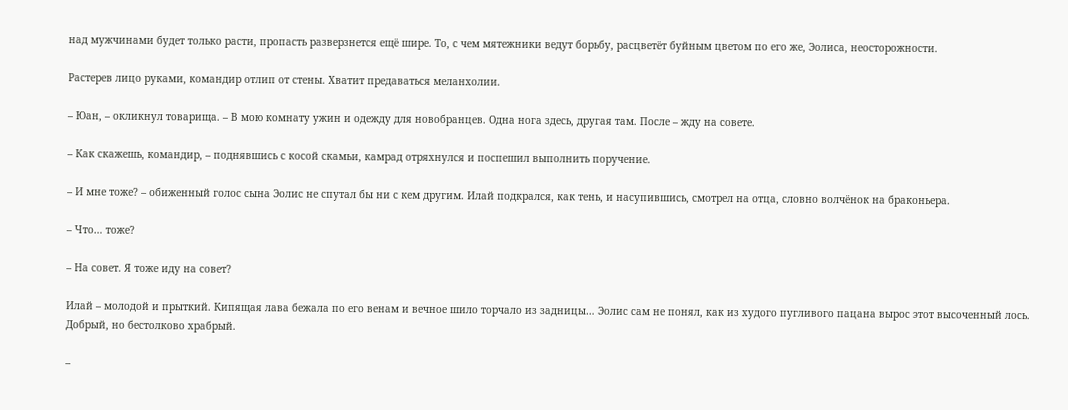над мужчинами будет только расти, пропасть разверзнется ещё шире. То, с чем мятежники ведут борьбу, расцветёт буйным цветом по его же, Эолиса, неосторожности.

Растерев лицо руками, командир отлип от стены. Хватит предаваться меланхолии.

– Юан, – окликнул товарища. – В мою комнату ужин и одежду для новобранцев. Одна нога здесь, другая там. После – жду на совете.

– Как скажешь, командир, – поднявшись с косой скамьи, камрад отряхнулся и поспешил выполнить поручение.

– И мне тоже? – обиженный голос сына Эолис не спутал бы ни с кем другим. Илай подкрался, как тень, и насупившись, смотрел на отца, словно волчёнок на браконьера.

– Что… тоже?

– На совет. Я тоже иду на совет?

Илай – молодой и прыткий. Кипящая лава бежала по его венам и вечное шило торчало из задницы… Эолис сам не понял, как из худого пугливого пацана вырос этот высоченный лось. Добрый, но бестолково храбрый.

–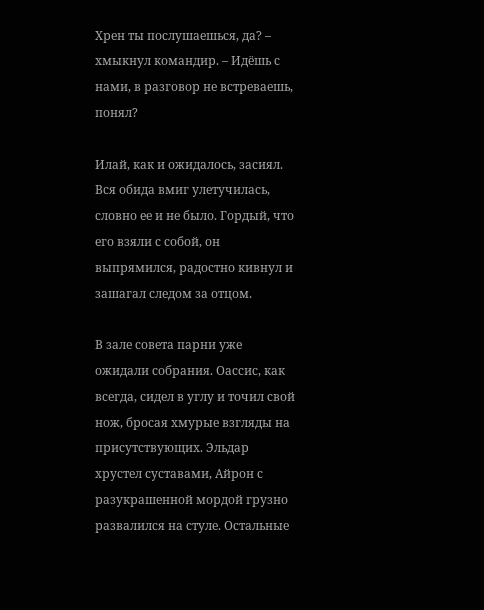Хрен ты послушаешься, да? – хмыкнул командир. – Идёшь с нами, в разговор не встреваешь, понял?

Илай, как и ожидалось, засиял. Вся обида вмиг улетучилась, словно ее и не было. Гордый, что его взяли с собой, он выпрямился, радостно кивнул и зашагал следом за отцом.

В зале совета парни уже ожидали собрания. Оассис, как всегда, сидел в углу и точил свой нож, бросая хмурые взгляды на присутствующих. Эльдар хрустел суставами, Айрон с разукрашенной мордой грузно развалился на стуле. Остальные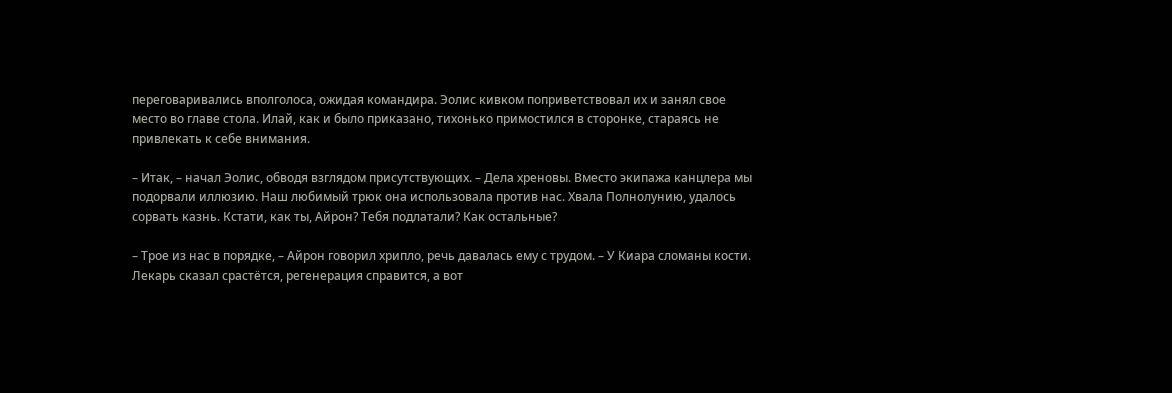переговаривались вполголоса, ожидая командира. Эолис кивком поприветствовал их и занял свое место во главе стола. Илай, как и было приказано, тихонько примостился в сторонке, стараясь не привлекать к себе внимания.

– Итак, – начал Эолис, обводя взглядом присутствующих. – Дела хреновы. Вместо экипажа канцлера мы подорвали иллюзию. Наш любимый трюк она использовала против нас. Хвала Полнолунию, удалось сорвать казнь. Кстати, как ты, Айрон? Тебя подлатали? Как остальные?

– Трое из нас в порядке, – Айрон говорил хрипло, речь давалась ему с трудом. – У Киара сломаны кости. Лекарь сказал срастётся, регенерация справится, а вот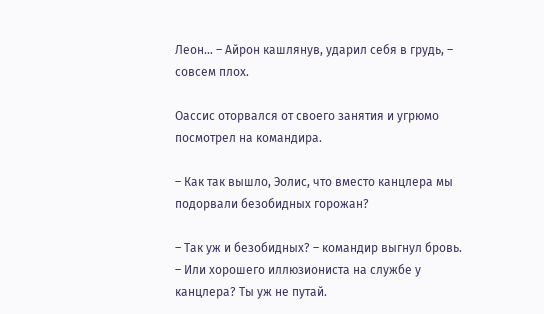Леон… – Айрон кашлянув, ударил себя в грудь, – совсем плох.

Оассис оторвался от своего занятия и угрюмо посмотрел на командира.

– Как так вышло, Эолис, что вместо канцлера мы подорвали безобидных горожан?

– Так уж и безобидных? – командир выгнул бровь. – Или хорошего иллюзиониста на службе у канцлера? Ты уж не путай.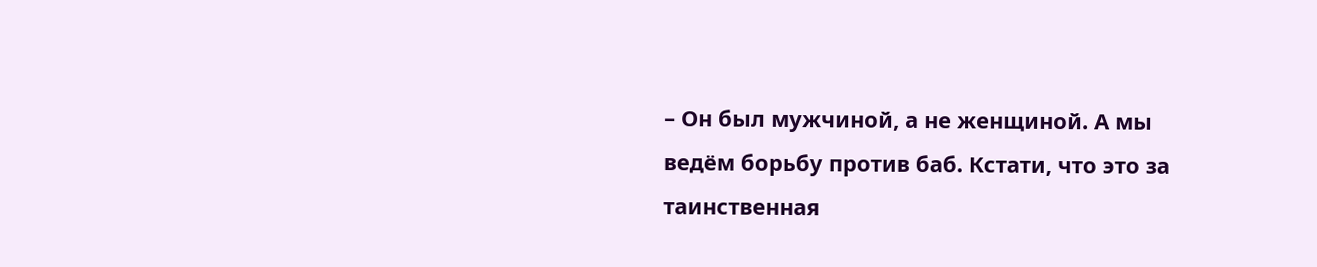– Он был мужчиной, а не женщиной. А мы ведём борьбу против баб. Кстати, что это за таинственная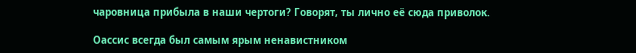чаровница прибыла в наши чертоги? Говорят, ты лично её сюда приволок.

Оассис всегда был самым ярым ненавистником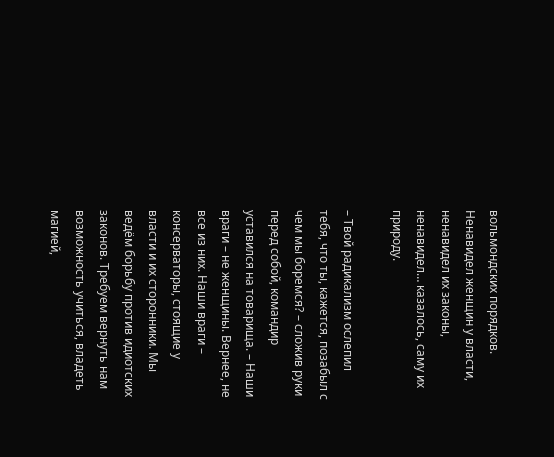вольмондских порядков. Ненавидел женщин у власти, ненавидел их законы, ненавидел… казалось, саму их природу.

– Твой радикализм ослепил тебя, что ты, кажется, позабыл с чем мы боремся? – сложив руки перед собой, командир уставился на товарища. – Наши враги – не женщины. Вернее, не все из них. Наши враги – консерваторы, стоящие у власти и их сторонники. Мы ведём борьбу против идиотских законов. Требуем вернуть нам возможность учиться, владеть магией,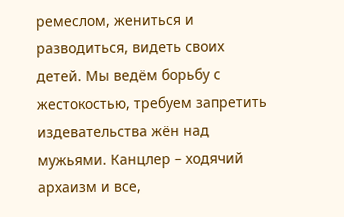ремеслом, жениться и разводиться, видеть своих детей. Мы ведём борьбу с жестокостью, требуем запретить издевательства жён над мужьями. Канцлер – ходячий архаизм и все,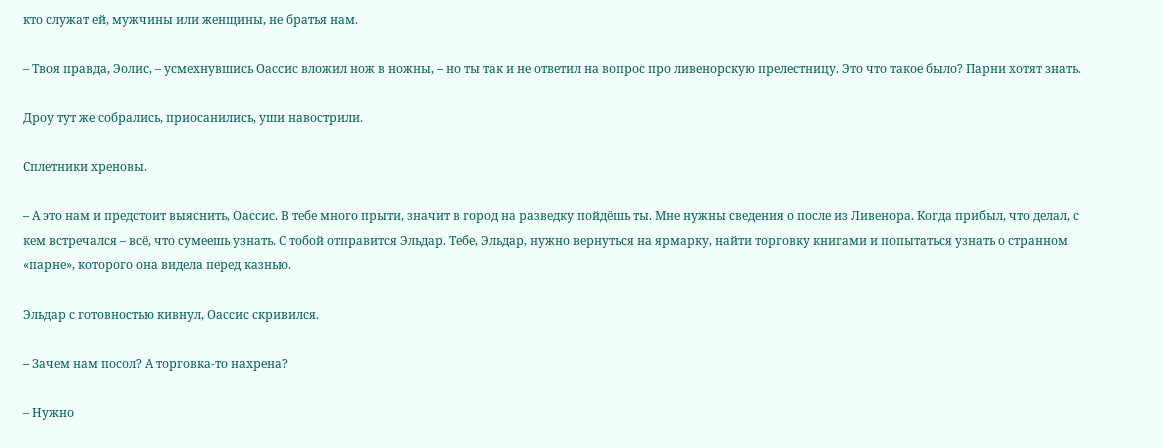кто служат ей, мужчины или женщины, не братья нам.

– Твоя правда, Эолис, – усмехнувшись Оассис вложил нож в ножны, – но ты так и не ответил на вопрос про ливенорскую прелестницу. Это что такое было? Парни хотят знать.

Дроу тут же собрались, приосанились, уши навострили.

Сплетники хреновы.

– А это нам и предстоит выяснить, Оассис. В тебе много прыти, значит в город на разведку пойдёшь ты. Мне нужны сведения о после из Ливенора. Когда прибыл, что делал, с кем встречался – всё, что сумеешь узнать. С тобой отправится Эльдар. Тебе, Эльдар, нужно вернуться на ярмарку, найти торговку книгами и попытаться узнать о странном «парне», которого она видела перед казнью.

Эльдар с готовностью кивнул, Оассис скривился.

– Зачем нам посол? А торговка-то нахрена?

– Нужно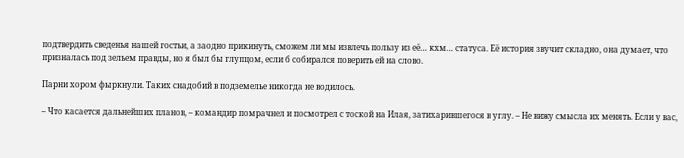подтвердить сведенья нашей гостьи, а заодно прикинуть, сможем ли мы извлечь пользу из её… кхм… статуса. Её история звучит складно, она думает, что призналась под зельем правды, но я был бы глупцом, если б собирался поверить ей на слово.

Парни хором фыркнули. Таких снадобий в подземелье никогда не водилось.

– Что касается дальнейших планов, – командир помрачнел и посмотрел с тоской на Илая, затихарившегося в углу. – Не вижу смысла их менять. Если у вас,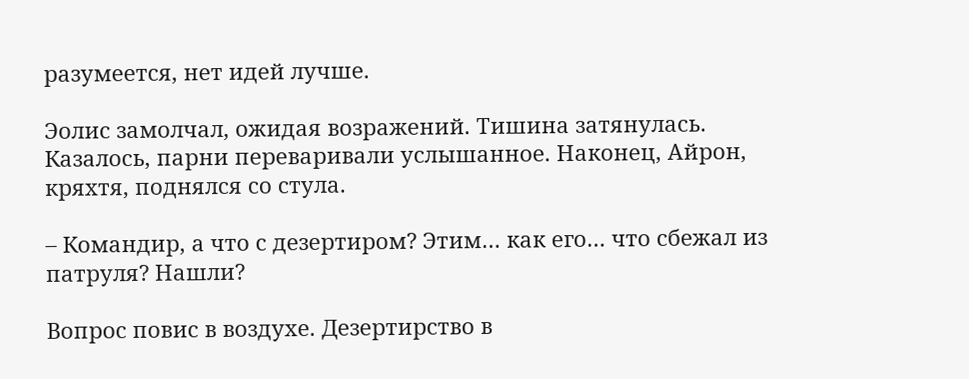разумеется, нет идей лучше.

Эолис замолчал, ожидая возражений. Тишина затянулась. Казалось, парни переваривали услышанное. Наконец, Айрон, кряхтя, поднялся со стула.

– Командир, а что с дезертиром? Этим… как его… что сбежал из патруля? Нашли?

Вопрос повис в воздухе. Дезертирство в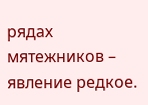рядах мятежников – явление редкое.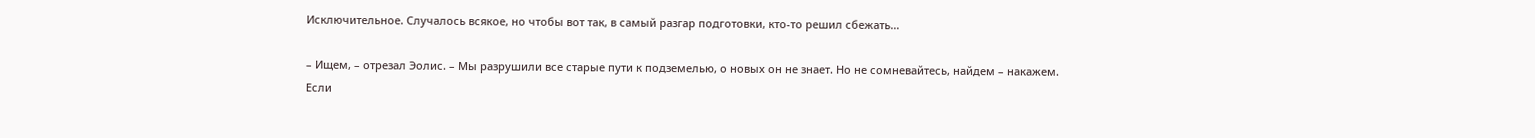Исключительное. Случалось всякое, но чтобы вот так, в самый разгар подготовки, кто-то решил сбежать…

– Ищем, – отрезал Эолис. – Мы разрушили все старые пути к подземелью, о новых он не знает. Но не сомневайтесь, найдем – накажем. Если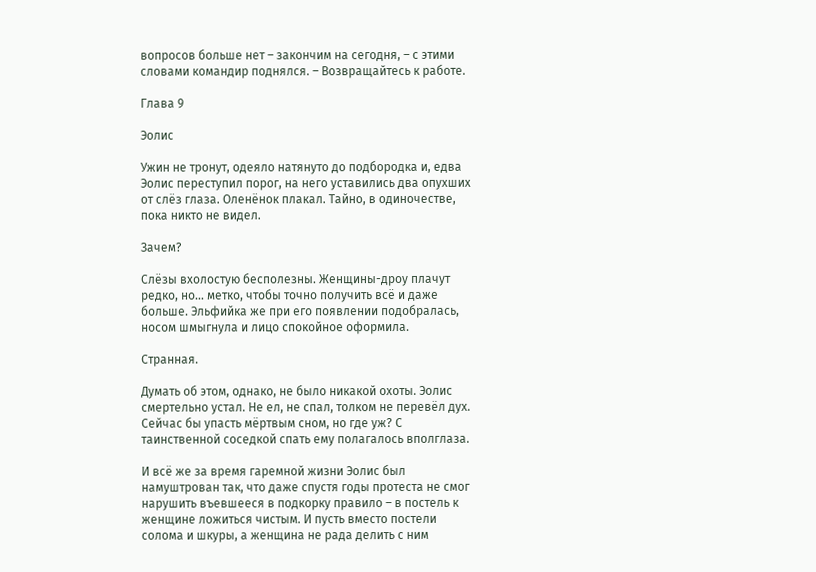вопросов больше нет – закончим на сегодня, – с этими словами командир поднялся. – Возвращайтесь к работе.

Глава 9

Эолис

Ужин не тронут, одеяло натянуто до подбородка и, едва Эолис переступил порог, на него уставились два опухших от слёз глаза. Оленёнок плакал. Тайно, в одиночестве, пока никто не видел.

Зачем?

Слёзы вхолостую бесполезны. Женщины-дроу плачут редко, но… метко, чтобы точно получить всё и даже больше. Эльфийка же при его появлении подобралась, носом шмыгнула и лицо спокойное оформила.

Странная.

Думать об этом, однако, не было никакой охоты. Эолис смертельно устал. Не ел, не спал, толком не перевёл дух. Сейчас бы упасть мёртвым сном, но где уж? С таинственной соседкой спать ему полагалось вполглаза.

И всё же за время гаремной жизни Эолис был намуштрован так, что даже спустя годы протеста не смог нарушить въевшееся в подкорку правило – в постель к женщине ложиться чистым. И пусть вместо постели солома и шкуры, а женщина не рада делить с ним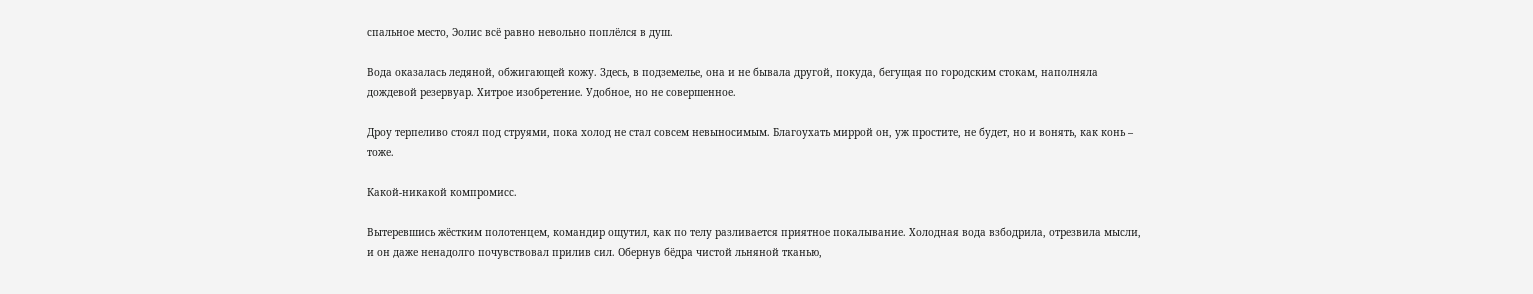спальное место, Эолис всё равно невольно поплёлся в душ.

Вода оказалась ледяной, обжигающей кожу. Здесь, в подземелье, она и не бывала другой, покуда, бегущая по городским стокам, наполняла дождевой резервуар. Хитрое изобретение. Удобное, но не совершенное.

Дроу терпеливо стоял под струями, пока холод не стал совсем невыносимым. Благоухать миррой он, уж простите, не будет, но и вонять, как конь – тоже.

Какой-никакой компромисс.

Вытеревшись жёстким полотенцем, командир ощутил, как по телу разливается приятное покалывание. Холодная вода взбодрила, отрезвила мысли, и он даже ненадолго почувствовал прилив сил. Обернув бёдра чистой льняной тканью,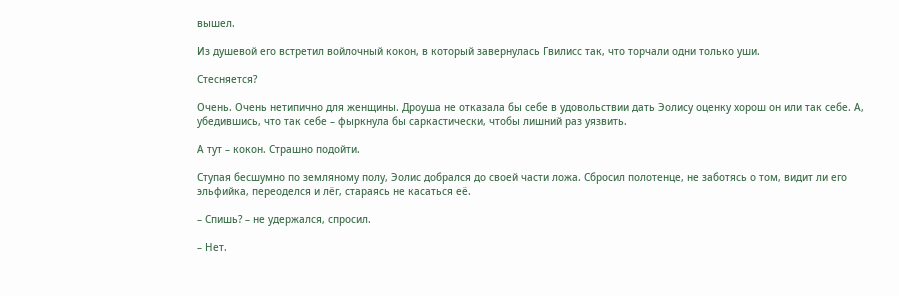вышел.

Из душевой его встретил войлочный кокон, в который завернулась Гвилисс так, что торчали одни только уши.

Стесняется?

Очень. Очень нетипично для женщины. Дроуша не отказала бы себе в удовольствии дать Эолису оценку хорош он или так себе. А, убедившись, что так себе – фыркнула бы саркастически, чтобы лишний раз уязвить.

А тут – кокон. Страшно подойти.

Ступая бесшумно по земляному полу, Эолис добрался до своей части ложа. Сбросил полотенце, не заботясь о том, видит ли его эльфийка, переоделся и лёг, стараясь не касаться её.

– Спишь? – не удержался, спросил.

– Нет.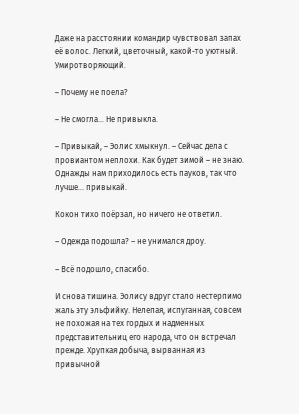Даже на расстоянии командир чувствовал запах её волос. Легкий, цветочный, какой-то уютный. Умиротворяющий.

– Почему не поела?

– Не смогла… Не привыкла.

– Привыкай, – Эолис хмыкнул. – Сейчас дела с провиантом неплохи. Как будет зимой – не знаю. Однажды нам приходилось есть пауков, так что лучше… привыкай.

Кокон тихо поёрзал, но ничего не ответил.

– Одежда подошла? – не унимался дроу.

– Всё подошло, спасибо.

И снова тишина. Эолису вдруг стало нестерпимо жаль эту эльфийку. Нелепая, испуганная, совсем не похожая на тех гордых и надменных представительниц его народа, что он встречал прежде. Хрупкая добыча, вырванная из привычной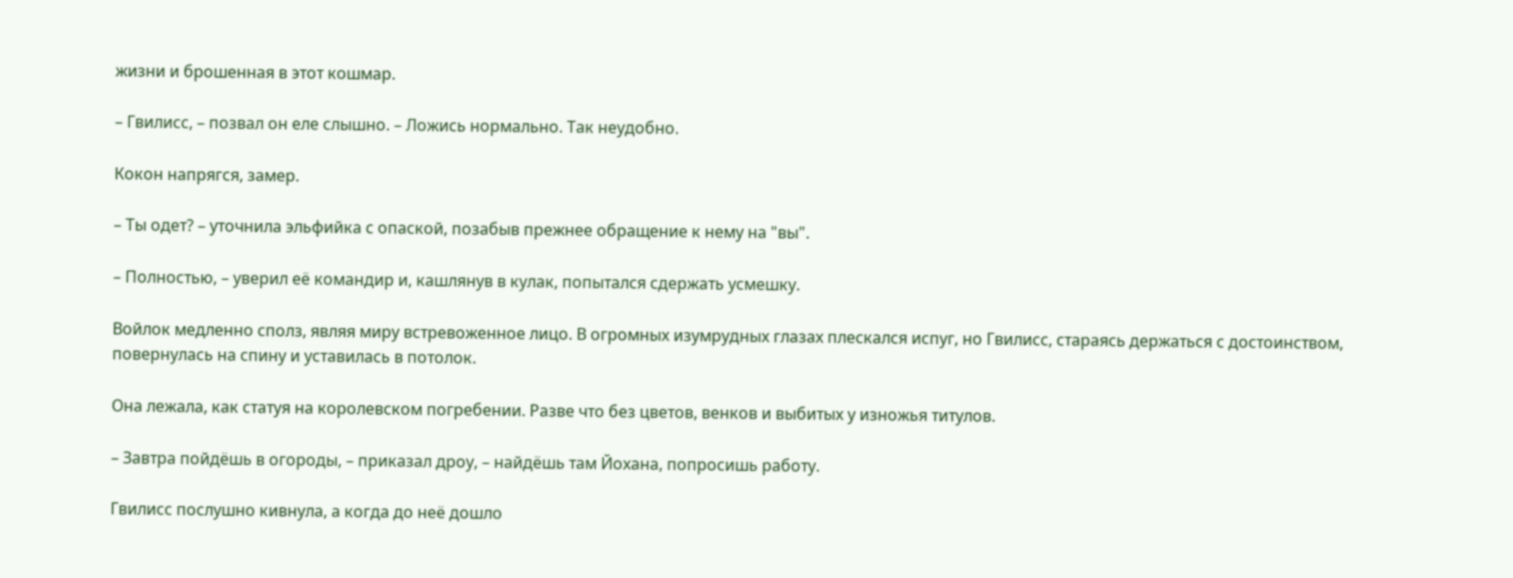жизни и брошенная в этот кошмар.

– Гвилисс, – позвал он еле слышно. – Ложись нормально. Так неудобно.

Кокон напрягся, замер.

– Ты одет? – уточнила эльфийка с опаской, позабыв прежнее обращение к нему на "вы".

– Полностью, – уверил её командир и, кашлянув в кулак, попытался сдержать усмешку.

Войлок медленно сполз, являя миру встревоженное лицо. В огромных изумрудных глазах плескался испуг, но Гвилисс, стараясь держаться с достоинством, повернулась на спину и уставилась в потолок.

Она лежала, как статуя на королевском погребении. Разве что без цветов, венков и выбитых у изножья титулов.

– Завтра пойдёшь в огороды, – приказал дроу, – найдёшь там Йохана, попросишь работу.

Гвилисс послушно кивнула, а когда до неё дошло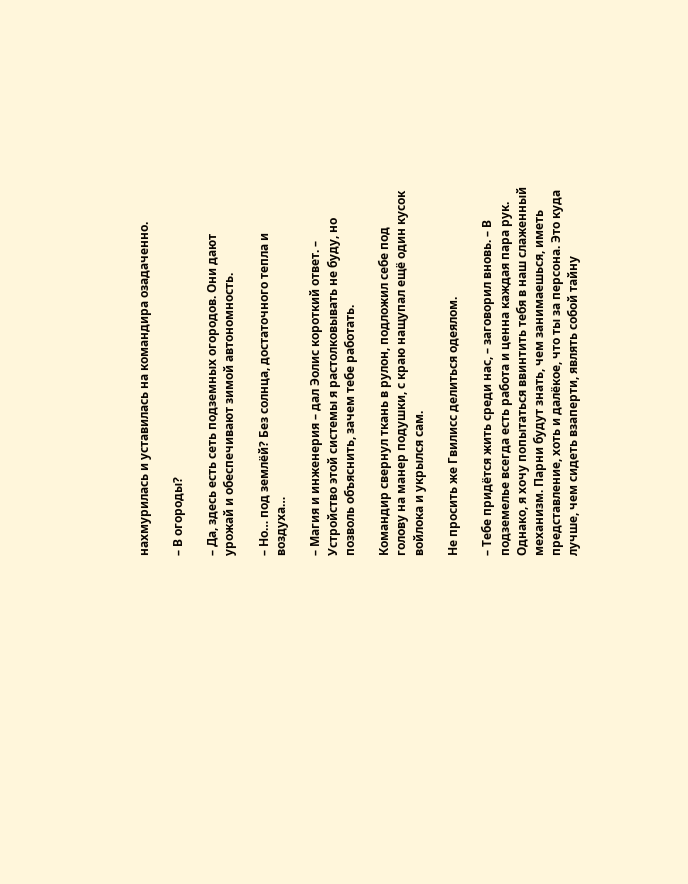нахмурилась и уставилась на командира озадаченно.

– В огороды?

– Да, здесь есть сеть подземных огородов. Они дают урожай и обеспечивают зимой автономность.

– Но… под землёй? Без солнца, достаточного тепла и воздуха…

– Магия и инженерия – дал Эолис короткий ответ. – Устройство этой системы я растолковывать не буду, но позволь объяснить, зачем тебе работать.

Командир свернул ткань в рулон, подложил себе под голову на манер подушки, с краю нащупал ещё один кусок войлока и укрылся сам.

Не просить же Гвилисс делиться одеялом.

– Тебе придётся жить среди нас, – заговорил вновь. – В подземелье всегда есть работа и ценна каждая пара рук. Однако, я хочу попытаться ввинтить тебя в наш слаженный механизм. Парни будут знать, чем занимаешься, иметь представление, хоть и далёкое, что ты за персона. Это куда лучше, чем сидеть взаперти, являть собой тайну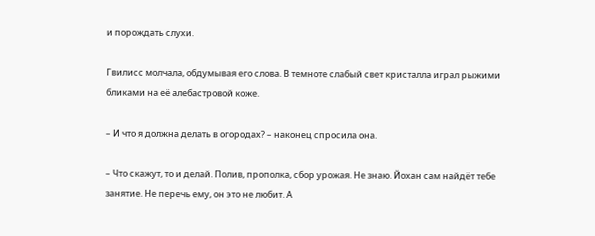и порождать слухи.

Гвилисс молчала, обдумывая его слова. В темноте слабый свет кристалла играл рыжими бликами на её алебастровой коже.

– И что я должна делать в огородах? – наконец спросила она.

– Что скажут, то и делай. Полив, прополка, сбор урожая. Не знаю. Йохан сам найдёт тебе занятие. Не перечь ему, он это не любит. А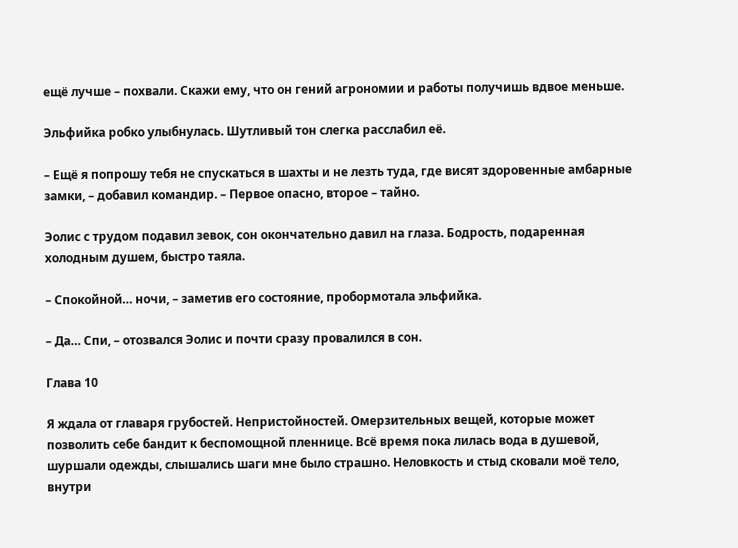ещё лучше – похвали. Скажи ему, что он гений агрономии и работы получишь вдвое меньше.

Эльфийка робко улыбнулась. Шутливый тон слегка расслабил её.

– Ещё я попрошу тебя не спускаться в шахты и не лезть туда, где висят здоровенные амбарные замки, – добавил командир. – Первое опасно, второе – тайно.

Эолис с трудом подавил зевок, сон окончательно давил на глаза. Бодрость, подаренная холодным душем, быстро таяла.

– Спокойной… ночи, – заметив его состояние, пробормотала эльфийка.

– Да… Спи, – отозвался Эолис и почти сразу провалился в сон.

Глава 10

Я ждала от главаря грубостей. Непристойностей. Омерзительных вещей, которые может позволить себе бандит к беспомощной пленнице. Всё время пока лилась вода в душевой, шуршали одежды, слышались шаги мне было страшно. Неловкость и стыд сковали моё тело, внутри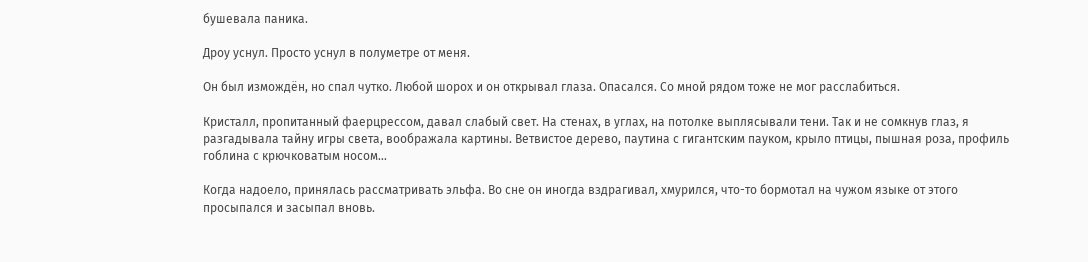бушевала паника.

Дроу уснул. Просто уснул в полуметре от меня.

Он был измождён, но спал чутко. Любой шорох и он открывал глаза. Опасался. Со мной рядом тоже не мог расслабиться.

Кристалл, пропитанный фаерцрессом, давал слабый свет. На стенах, в углах, на потолке выплясывали тени. Так и не сомкнув глаз, я разгадывала тайну игры света, воображала картины. Ветвистое дерево, паутина с гигантским пауком, крыло птицы, пышная роза, профиль гоблина с крючковатым носом…

Когда надоело, принялась рассматривать эльфа. Во сне он иногда вздрагивал, хмурился, что-то бормотал на чужом языке от этого просыпался и засыпал вновь.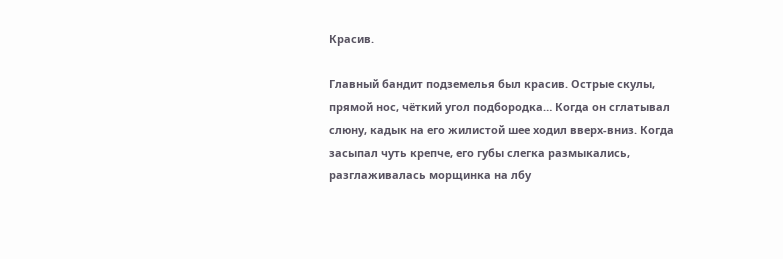Красив.

Главный бандит подземелья был красив. Острые скулы, прямой нос, чёткий угол подбородка… Когда он сглатывал слюну, кадык на его жилистой шее ходил вверх-вниз. Когда засыпал чуть крепче, его губы слегка размыкались, разглаживалась морщинка на лбу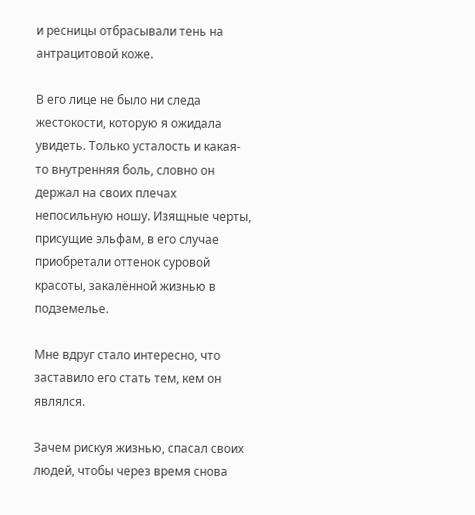и ресницы отбрасывали тень на антрацитовой коже.

В его лице не было ни следа жестокости, которую я ожидала увидеть. Только усталость и какая-то внутренняя боль, словно он держал на своих плечах непосильную ношу. Изящные черты, присущие эльфам, в его случае приобретали оттенок суровой красоты, закалённой жизнью в подземелье.

Мне вдруг стало интересно, что заставило его стать тем, кем он являлся.

Зачем рискуя жизнью, спасал своих людей, чтобы через время снова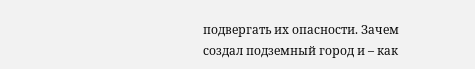подвергать их опасности. Зачем создал подземный город и – как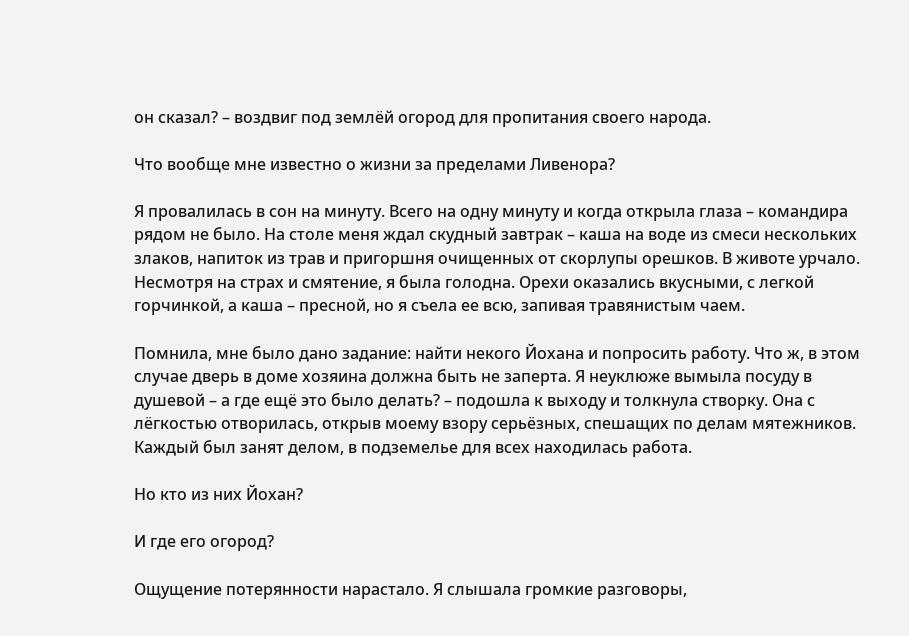он сказал? – воздвиг под землёй огород для пропитания своего народа.

Что вообще мне известно о жизни за пределами Ливенора?

Я провалилась в сон на минуту. Всего на одну минуту и когда открыла глаза – командира рядом не было. На столе меня ждал скудный завтрак – каша на воде из смеси нескольких злаков, напиток из трав и пригоршня очищенных от скорлупы орешков. В животе урчало. Несмотря на страх и смятение, я была голодна. Орехи оказались вкусными, с легкой горчинкой, а каша – пресной, но я съела ее всю, запивая травянистым чаем.

Помнила, мне было дано задание: найти некого Йохана и попросить работу. Что ж, в этом случае дверь в доме хозяина должна быть не заперта. Я неуклюже вымыла посуду в душевой – а где ещё это было делать? – подошла к выходу и толкнула створку. Она с лёгкостью отворилась, открыв моему взору серьёзных, спешащих по делам мятежников. Каждый был занят делом, в подземелье для всех находилась работа.

Но кто из них Йохан?

И где его огород?

Ощущение потерянности нарастало. Я слышала громкие разговоры,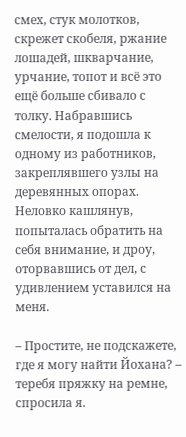смех, стук молотков, скрежет скобеля, ржание лошадей, шкварчание, урчание, топот и всё это ещё больше сбивало с толку. Набравшись смелости, я подошла к одному из работников, закреплявшего узлы на деревянных опорах. Неловко кашлянув, попыталась обратить на себя внимание, и дроу, оторвавшись от дел, с удивлением уставился на меня.

– Простите, не подскажете, где я могу найти Йохана? – теребя пряжку на ремне, спросила я.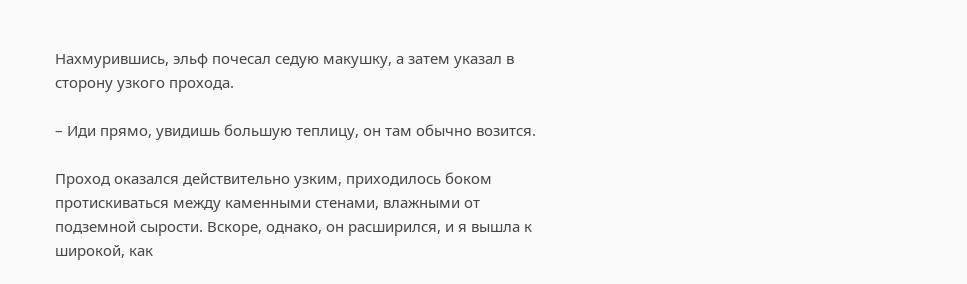Нахмурившись, эльф почесал седую макушку, а затем указал в сторону узкого прохода.

– Иди прямо, увидишь большую теплицу, он там обычно возится.

Проход оказался действительно узким, приходилось боком протискиваться между каменными стенами, влажными от подземной сырости. Вскоре, однако, он расширился, и я вышла к широкой, как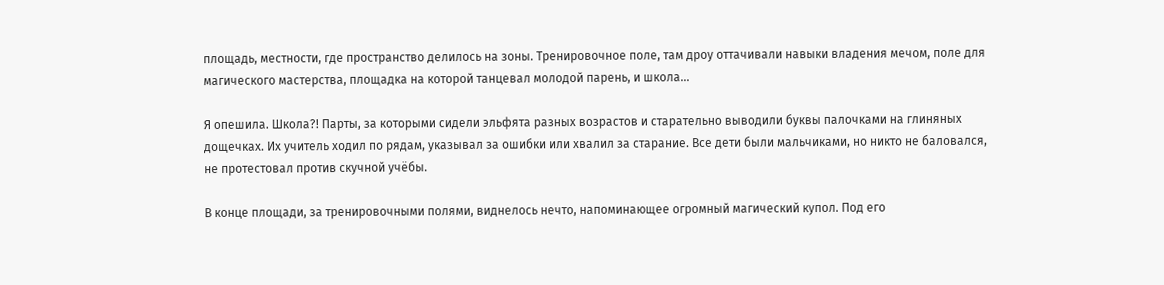площадь, местности, где пространство делилось на зоны. Тренировочное поле, там дроу оттачивали навыки владения мечом, поле для магического мастерства, площадка на которой танцевал молодой парень, и школа…

Я опешила. Школа?! Парты, за которыми сидели эльфята разных возрастов и старательно выводили буквы палочками на глиняных дощечках. Их учитель ходил по рядам, указывал за ошибки или хвалил за старание. Все дети были мальчиками, но никто не баловался, не протестовал против скучной учёбы.

В конце площади, за тренировочными полями, виднелось нечто, напоминающее огромный магический купол. Под его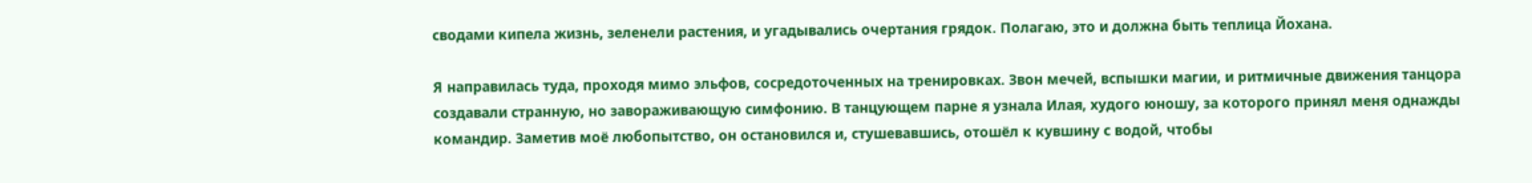сводами кипела жизнь, зеленели растения, и угадывались очертания грядок. Полагаю, это и должна быть теплица Йохана.

Я направилась туда, проходя мимо эльфов, сосредоточенных на тренировках. Звон мечей, вспышки магии, и ритмичные движения танцора создавали странную, но завораживающую симфонию. В танцующем парне я узнала Илая, худого юношу, за которого принял меня однажды командир. Заметив моё любопытство, он остановился и, стушевавшись, отошёл к кувшину с водой, чтобы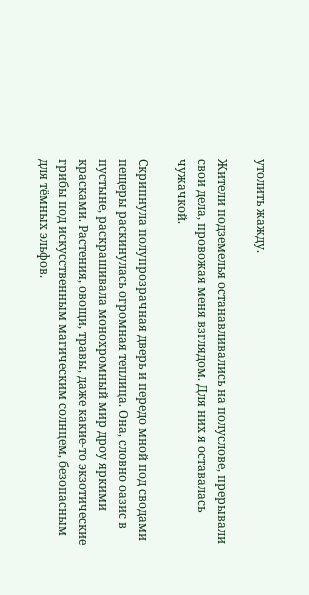утолить жажду.

Жители подземелья останавливались на полуслове, прерывали свои дела, провожая меня взглядом. Для них я оставалась чужачкой.

Скрипнула полупрозрачная дверь и передо мной под сводами пещеры раскинулась огромная теплица. Она, словно оазис в пустыне, раскрашивала монохромный мир дроу яркими красками. Растения, овощи, травы, даже какие-то экзотические грибы под искусственным магическим солнцем, безопасным для тёмных эльфов.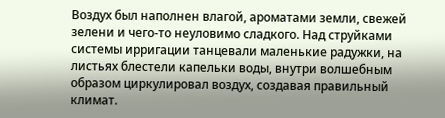Воздух был наполнен влагой, ароматами земли, свежей зелени и чего-то неуловимо сладкого. Над струйками системы ирригации танцевали маленькие радужки, на листьях блестели капельки воды, внутри волшебным образом циркулировал воздух, создавая правильный климат.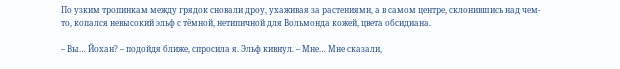По узким тропинкам между грядок сновали дроу, ухаживая за растениями, а в самом центре, склонившись над чем-то, копался невысокий эльф с тёмной, нетипичной для Вольмонда кожей, цвета обсидиана.

– Вы… Йохан? – подойдя ближе, спросила я. Эльф кивнул. – Мне… Мне сказали,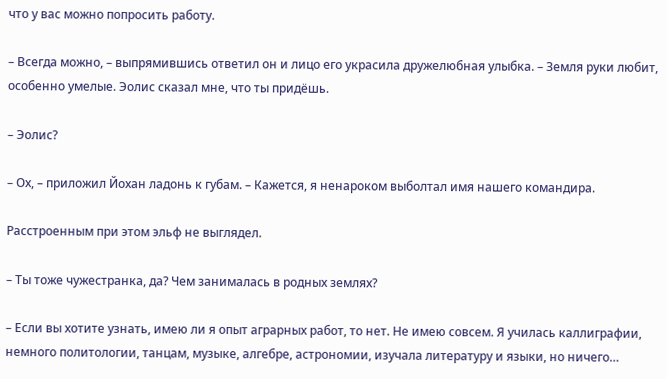что у вас можно попросить работу.

– Всегда можно, – выпрямившись ответил он и лицо его украсила дружелюбная улыбка. – Земля руки любит, особенно умелые. Эолис сказал мне, что ты придёшь.

– Эолис?

– Ох, – приложил Йохан ладонь к губам. – Кажется, я ненароком выболтал имя нашего командира.

Расстроенным при этом эльф не выглядел.

– Ты тоже чужестранка, да? Чем занималась в родных землях?

– Если вы хотите узнать, имею ли я опыт аграрных работ, то нет. Не имею совсем. Я училась каллиграфии, немного политологии, танцам, музыке, алгебре, астрономии, изучала литературу и языки, но ничего…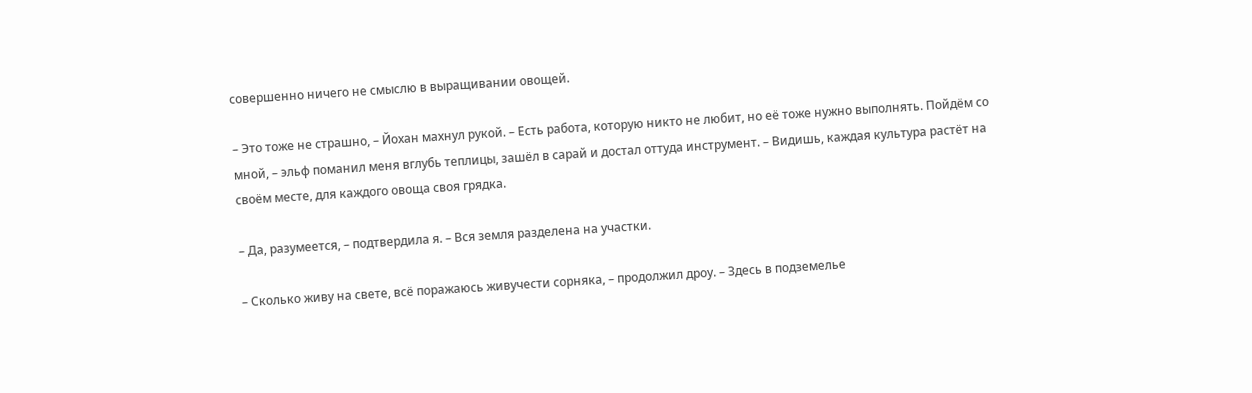совершенно ничего не смыслю в выращивании овощей.

– Это тоже не страшно, – Йохан махнул рукой. – Есть работа, которую никто не любит, но её тоже нужно выполнять. Пойдём со мной, – эльф поманил меня вглубь теплицы, зашёл в сарай и достал оттуда инструмент. – Видишь, каждая культура растёт на своём месте, для каждого овоща своя грядка.

– Да, разумеется, – подтвердила я. – Вся земля разделена на участки.

– Сколько живу на свете, всё поражаюсь живучести сорняка, – продолжил дроу. – Здесь в подземелье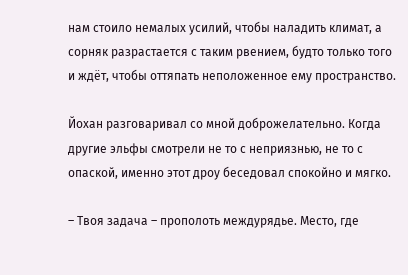нам стоило немалых усилий, чтобы наладить климат, а сорняк разрастается с таким рвением, будто только того и ждёт, чтобы оттяпать неположенное ему пространство.

Йохан разговаривал со мной доброжелательно. Когда другие эльфы смотрели не то с неприязнью, не то с опаской, именно этот дроу беседовал спокойно и мягко.

– Твоя задача – прополоть междурядье. Место, где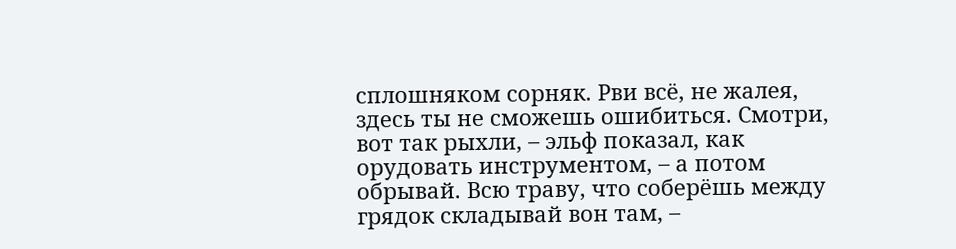сплошняком сорняк. Рви всё, не жалея, здесь ты не сможешь ошибиться. Смотри, вот так рыхли, – эльф показал, как орудовать инструментом, – а потом обрывай. Всю траву, что соберёшь между грядок складывай вон там, –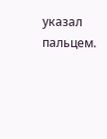указал пальцем.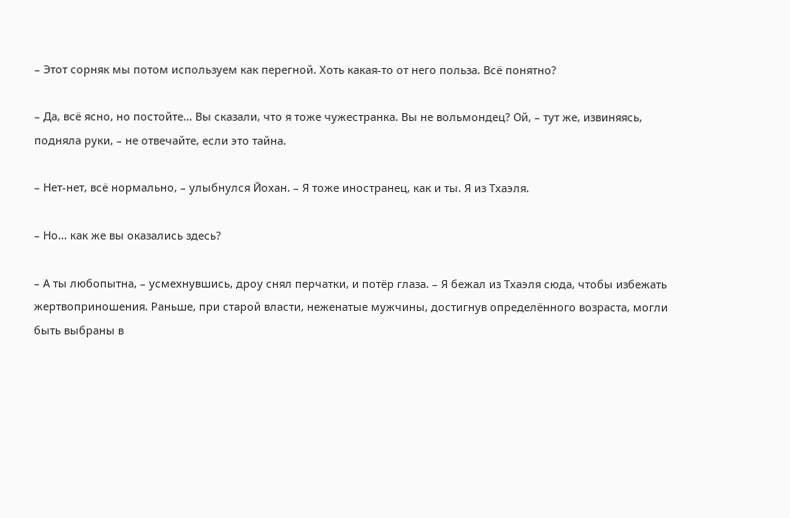– Этот сорняк мы потом используем как перегной. Хоть какая-то от него польза. Всё понятно?

– Да, всё ясно, но постойте… Вы сказали, что я тоже чужестранка. Вы не вольмондец? Ой, – тут же, извиняясь, подняла руки, – не отвечайте, если это тайна.

– Нет-нет, всё нормально, – улыбнулся Йохан. – Я тоже иностранец, как и ты. Я из Тхаэля.

– Но… как же вы оказались здесь?

– А ты любопытна, – усмехнувшись, дроу снял перчатки, и потёр глаза. – Я бежал из Тхаэля сюда, чтобы избежать жертвоприношения. Раньше, при старой власти, неженатые мужчины, достигнув определённого возраста, могли быть выбраны в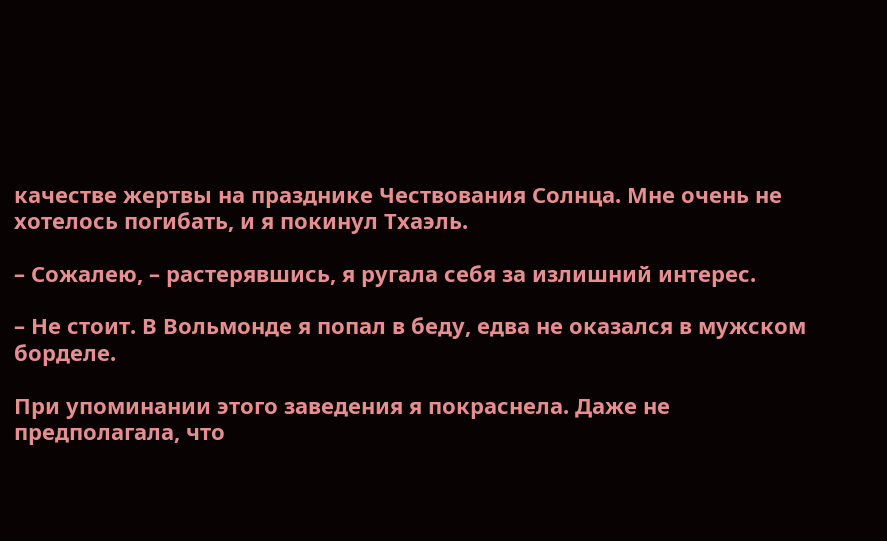качестве жертвы на празднике Чествования Солнца. Мне очень не хотелось погибать, и я покинул Тхаэль.

– Сожалею, – растерявшись, я ругала себя за излишний интерес.

– Не стоит. В Вольмонде я попал в беду, едва не оказался в мужском борделе.

При упоминании этого заведения я покраснела. Даже не предполагала, что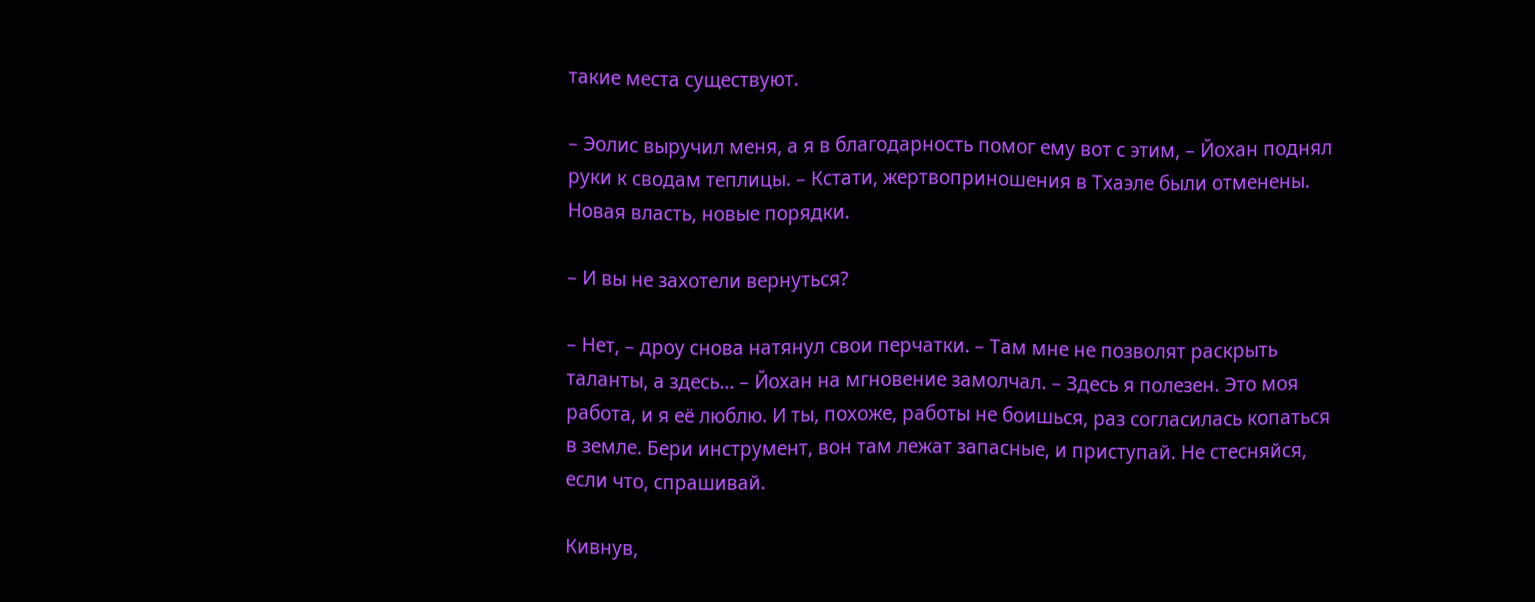такие места существуют.

– Эолис выручил меня, а я в благодарность помог ему вот с этим, – Йохан поднял руки к сводам теплицы. – Кстати, жертвоприношения в Тхаэле были отменены. Новая власть, новые порядки.

– И вы не захотели вернуться?

– Нет, – дроу снова натянул свои перчатки. – Там мне не позволят раскрыть таланты, а здесь… – Йохан на мгновение замолчал. – Здесь я полезен. Это моя работа, и я её люблю. И ты, похоже, работы не боишься, раз согласилась копаться в земле. Бери инструмент, вон там лежат запасные, и приступай. Не стесняйся, если что, спрашивай.

Кивнув,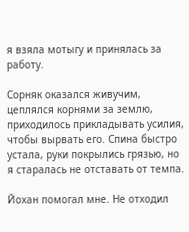я взяла мотыгу и принялась за работу.

Сорняк оказался живучим, цеплялся корнями за землю, приходилось прикладывать усилия, чтобы вырвать его. Спина быстро устала, руки покрылись грязью, но я старалась не отставать от темпа.

Йохан помогал мне. Не отходил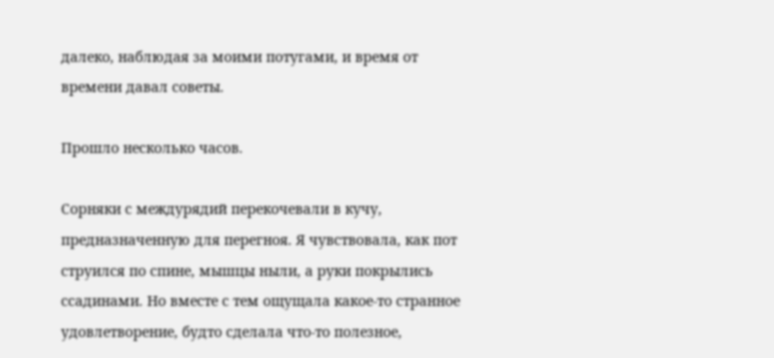далеко, наблюдая за моими потугами, и время от времени давал советы.

Прошло несколько часов.

Сорняки с междурядий перекочевали в кучу, предназначенную для перегноя. Я чувствовала, как пот струился по спине, мышцы ныли, а руки покрылись ссадинами. Но вместе с тем ощущала какое-то странное удовлетворение, будто сделала что-то полезное,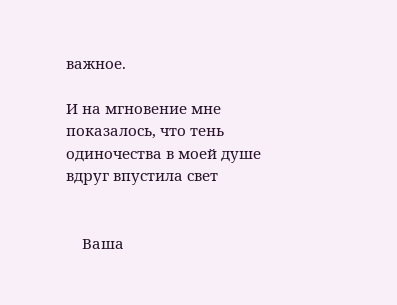важное.

И на мгновение мне показалось, что тень одиночества в моей душе вдруг впустила свет


    Ваша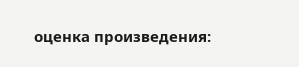оценка произведения: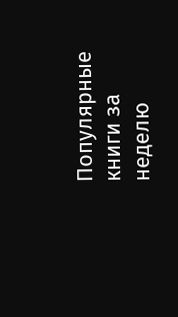Популярные книги за неделю